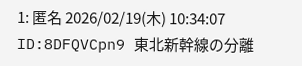1: 匿名 2026/02/19(木) 10:34:07 ID:8DFQVCpn9 東北新幹線の分離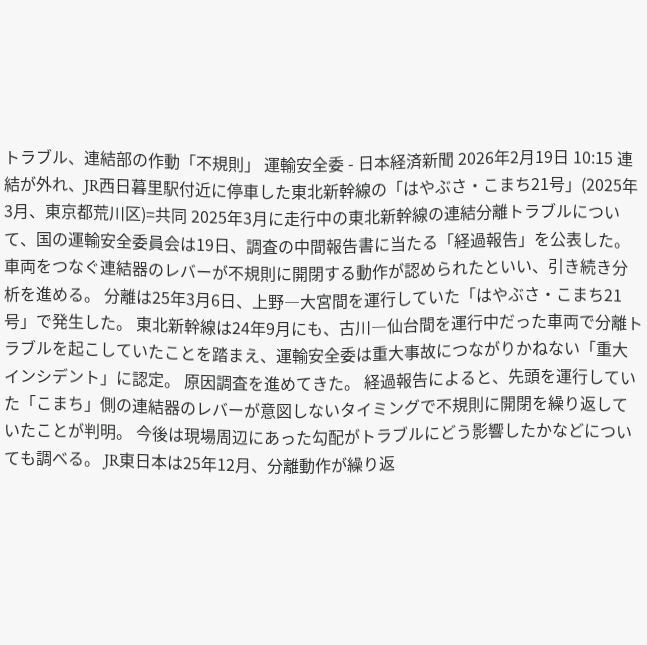トラブル、連結部の作動「不規則」 運輸安全委 - 日本経済新聞 2026年2月19日 10:15 連結が外れ、JR西日暮里駅付近に停車した東北新幹線の「はやぶさ・こまち21号」(2025年3月、東京都荒川区)=共同 2025年3月に走行中の東北新幹線の連結分離トラブルについて、国の運輸安全委員会は19日、調査の中間報告書に当たる「経過報告」を公表した。 車両をつなぐ連結器のレバーが不規則に開閉する動作が認められたといい、引き続き分析を進める。 分離は25年3月6日、上野―大宮間を運行していた「はやぶさ・こまち21号」で発生した。 東北新幹線は24年9月にも、古川―仙台間を運行中だった車両で分離トラブルを起こしていたことを踏まえ、運輸安全委は重大事故につながりかねない「重大インシデント」に認定。 原因調査を進めてきた。 経過報告によると、先頭を運行していた「こまち」側の連結器のレバーが意図しないタイミングで不規則に開閉を繰り返していたことが判明。 今後は現場周辺にあった勾配がトラブルにどう影響したかなどについても調べる。 JR東日本は25年12月、分離動作が繰り返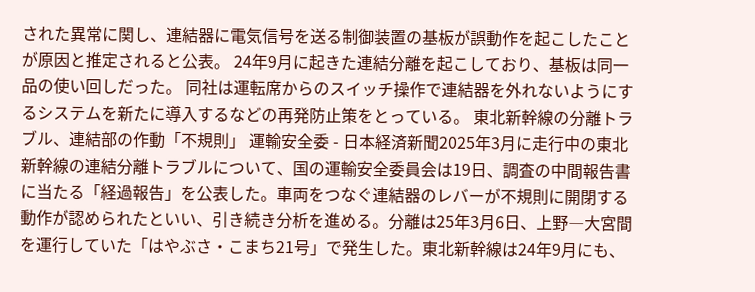された異常に関し、連結器に電気信号を送る制御装置の基板が誤動作を起こしたことが原因と推定されると公表。 24年9月に起きた連結分離を起こしており、基板は同一品の使い回しだった。 同社は運転席からのスイッチ操作で連結器を外れないようにするシステムを新たに導入するなどの再発防止策をとっている。 東北新幹線の分離トラブル、連結部の作動「不規則」 運輸安全委 - 日本経済新聞2025年3月に走行中の東北新幹線の連結分離トラブルについて、国の運輸安全委員会は19日、調査の中間報告書に当たる「経過報告」を公表した。車両をつなぐ連結器のレバーが不規則に開閉する動作が認められたといい、引き続き分析を進める。分離は25年3月6日、上野―大宮間を運行していた「はやぶさ・こまち21号」で発生した。東北新幹線は24年9月にも、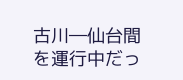古川―仙台間を運行中だっ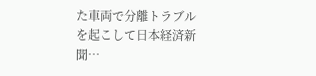た車両で分離トラブルを起こして日本経済新聞…